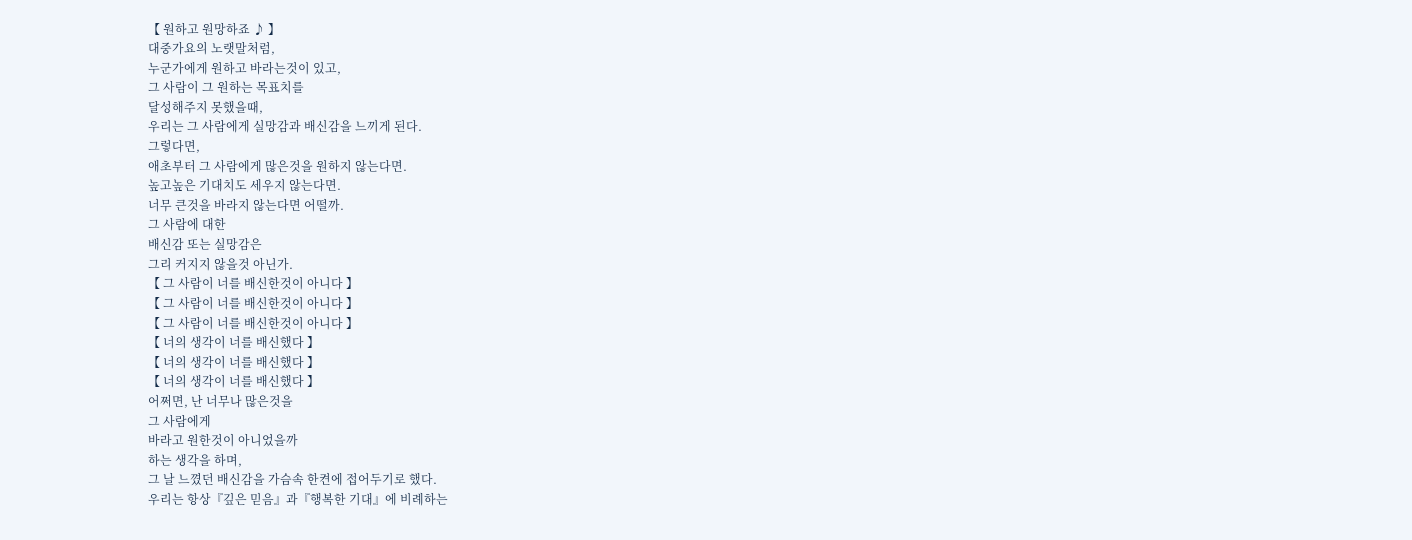【 원하고 원망하죠 ♪ 】
대중가요의 노랫말처럼,
누군가에게 원하고 바라는것이 있고,
그 사람이 그 원하는 목표치를
달성해주지 못했을때,
우리는 그 사람에게 실망감과 배신감을 느끼게 된다.
그렇다면,
애초부터 그 사람에게 많은것을 원하지 않는다면.
높고높은 기대치도 세우지 않는다면.
너무 큰것을 바라지 않는다면 어떨까.
그 사람에 대한
배신감 또는 실망감은
그리 커지지 않을것 아닌가.
【 그 사람이 너를 배신한것이 아니다 】
【 그 사람이 너를 배신한것이 아니다 】
【 그 사람이 너를 배신한것이 아니다 】
【 너의 생각이 너를 배신했다 】
【 너의 생각이 너를 배신했다 】
【 너의 생각이 너를 배신했다 】
어쩌면, 난 너무나 많은것을
그 사람에게
바라고 원한것이 아니었을까
하는 생각을 하며,
그 날 느꼈던 배신감을 가슴속 한켠에 접어두기로 했다.
우리는 항상『깊은 믿음』과『행복한 기대』에 비례하는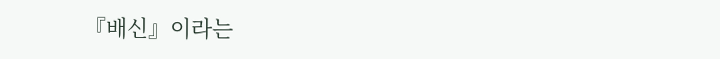『배신』이라는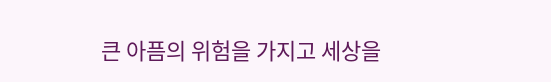큰 아픔의 위험을 가지고 세상을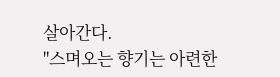살아간다.
"스며오는 향기는 아련한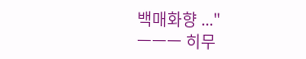백매화향 ..."
ㅡㅡㅡ 히무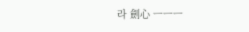라 劍心 ㅡㅡㅡ